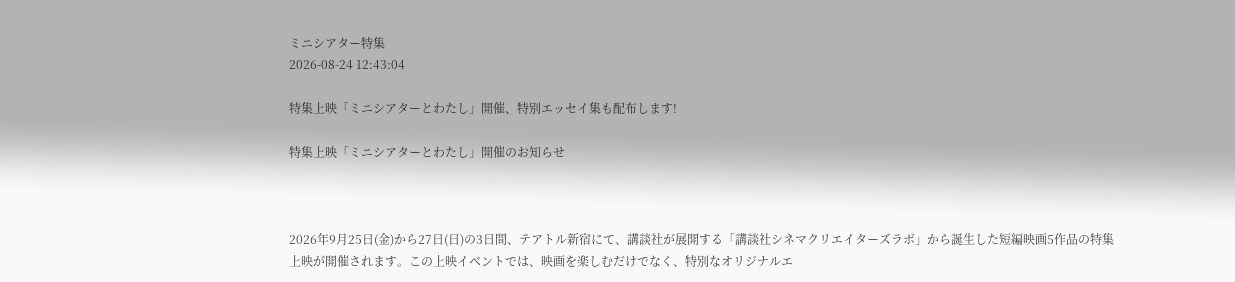ミニシアター特集
2026-08-24 12:43:04

特集上映「ミニシアターとわたし」開催、特別エッセイ集も配布します!

特集上映「ミニシアターとわたし」開催のお知らせ



2026年9月25日(金)から27日(日)の3日間、テアトル新宿にて、講談社が展開する「講談社シネマクリエイターズラボ」から誕生した短編映画5作品の特集上映が開催されます。この上映イベントでは、映画を楽しむだけでなく、特別なオリジナルエ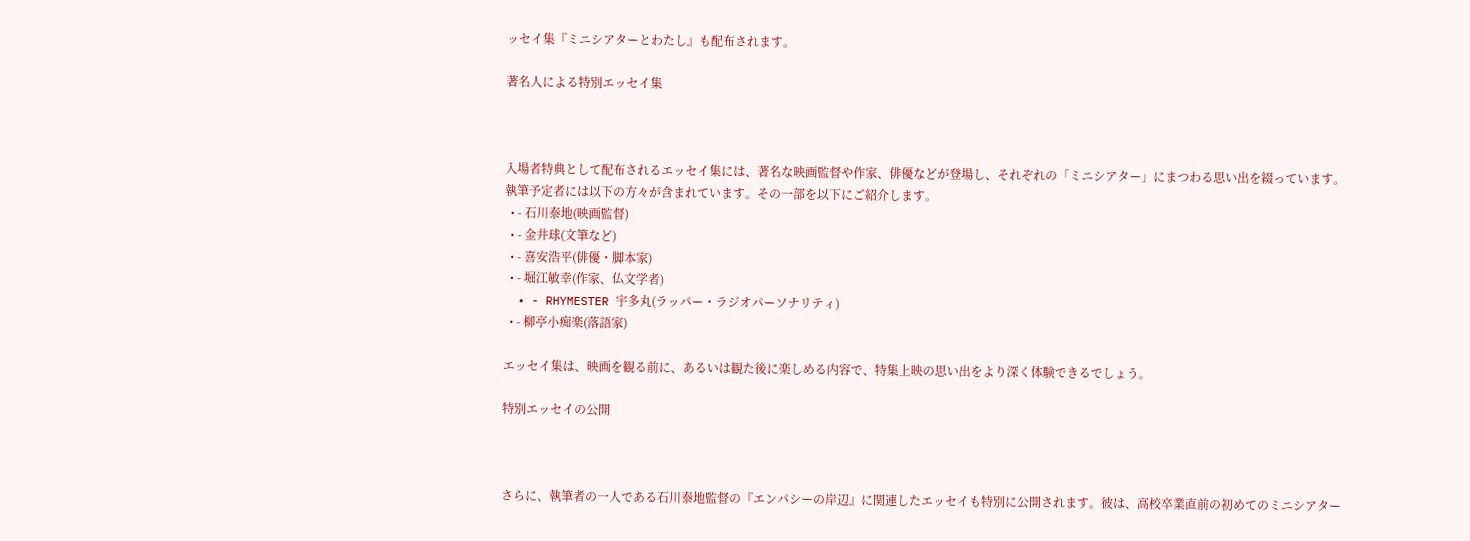ッセイ集『ミニシアターとわたし』も配布されます。

著名人による特別エッセイ集



入場者特典として配布されるエッセイ集には、著名な映画監督や作家、俳優などが登場し、それぞれの「ミニシアター」にまつわる思い出を綴っています。執筆予定者には以下の方々が含まれています。その一部を以下にご紹介します。
  • - 石川泰地(映画監督)
  • - 金井球(文筆など)
  • - 喜安浩平(俳優・脚本家)
  • - 堀江敏幸(作家、仏文学者)
  • - RHYMESTER 宇多丸(ラッパー・ラジオパーソナリティ)
  • - 柳亭小痴楽(落語家)

エッセイ集は、映画を観る前に、あるいは観た後に楽しめる内容で、特集上映の思い出をより深く体験できるでしょう。

特別エッセイの公開



さらに、執筆者の一人である石川泰地監督の『エンパシーの岸辺』に関連したエッセイも特別に公開されます。彼は、高校卒業直前の初めてのミニシアター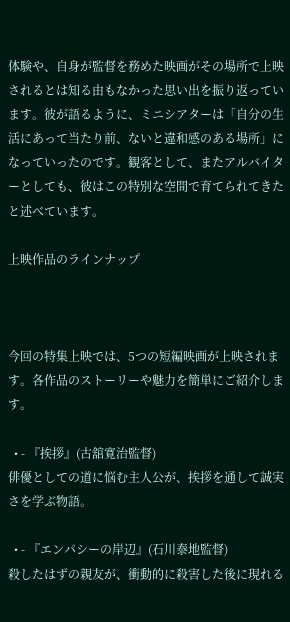体験や、自身が監督を務めた映画がその場所で上映されるとは知る由もなかった思い出を振り返っています。彼が語るように、ミニシアターは「自分の生活にあって当たり前、ないと違和感のある場所」になっていったのです。観客として、またアルバイターとしても、彼はこの特別な空間で育てられてきたと述べています。

上映作品のラインナップ



今回の特集上映では、5つの短編映画が上映されます。各作品のストーリーや魅力を簡単にご紹介します。

  • - 『挨拶』(古舘寛治監督)
俳優としての道に悩む主人公が、挨拶を通して誠実さを学ぶ物語。

  • - 『エンパシーの岸辺』(石川泰地監督)
殺したはずの親友が、衝動的に殺害した後に現れる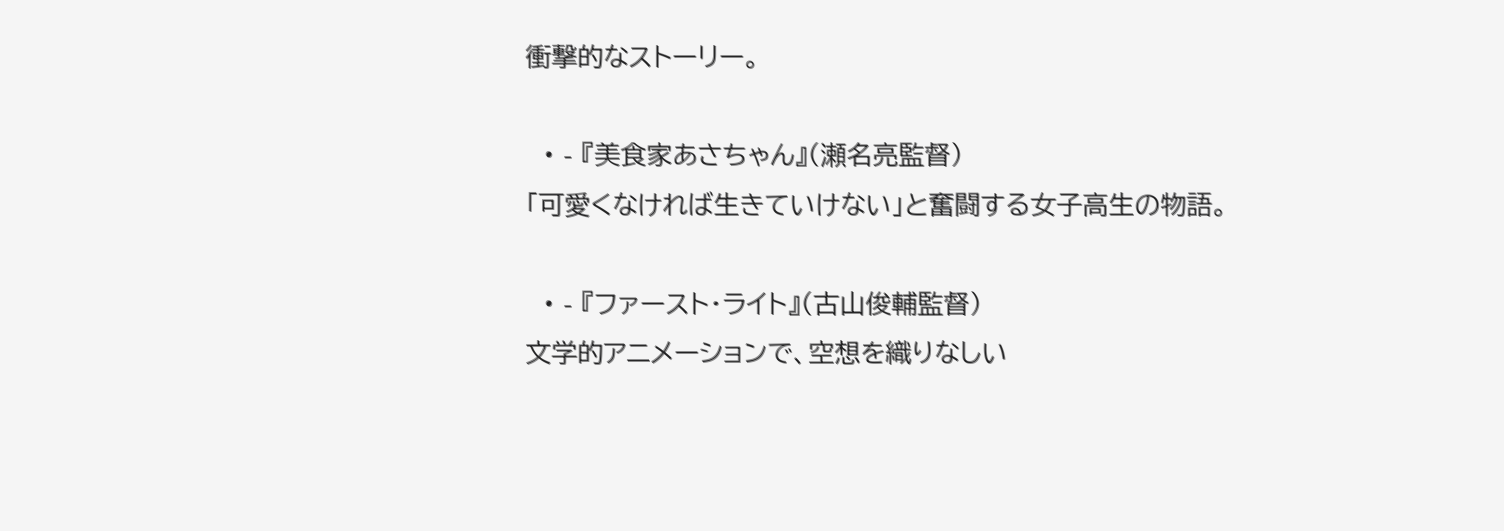衝撃的なストーリー。

  • - 『美食家あさちゃん』(瀬名亮監督)
「可愛くなければ生きていけない」と奮闘する女子高生の物語。

  • - 『ファースト・ライト』(古山俊輔監督)
文学的アニメーションで、空想を織りなしい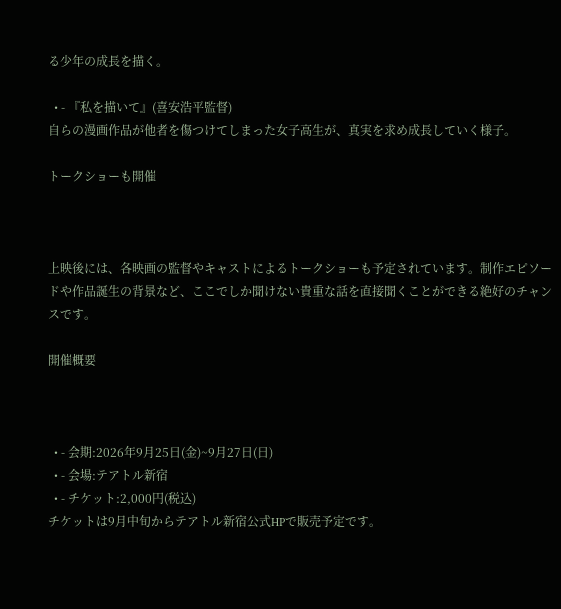る少年の成長を描く。

  • - 『私を描いて』(喜安浩平監督)
自らの漫画作品が他者を傷つけてしまった女子高生が、真実を求め成長していく様子。

トークショーも開催



上映後には、各映画の監督やキャストによるトークショーも予定されています。制作エピソードや作品誕生の背景など、ここでしか聞けない貴重な話を直接聞くことができる絶好のチャンスです。

開催概要



  • - 会期:2026年9月25日(金)~9月27日(日)
  • - 会場:テアトル新宿
  • - チケット:2,000円(税込)
チケットは9月中旬からテアトル新宿公式HPで販売予定です。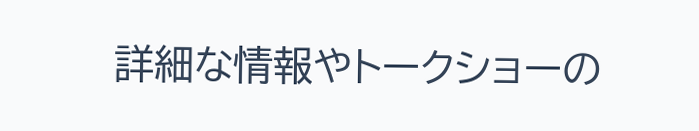詳細な情報やトークショーの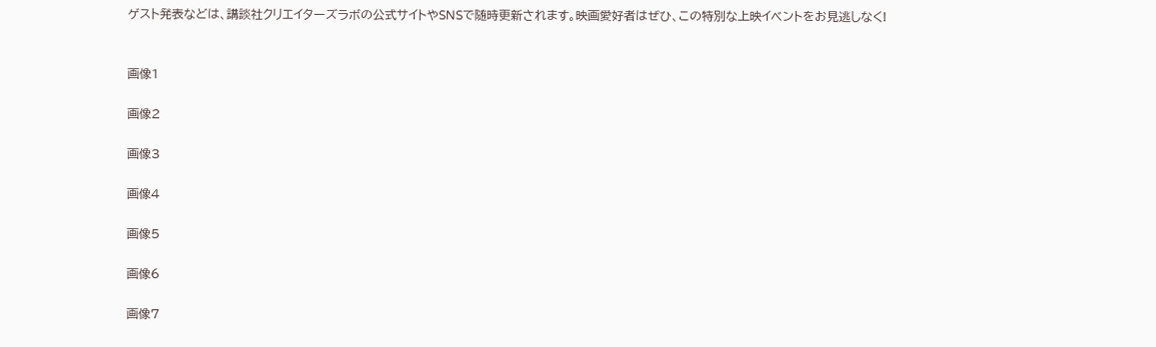ゲスト発表などは、講談社クリエイターズラボの公式サイトやSNSで随時更新されます。映画愛好者はぜひ、この特別な上映イベントをお見逃しなく!


画像1

画像2

画像3

画像4

画像5

画像6

画像7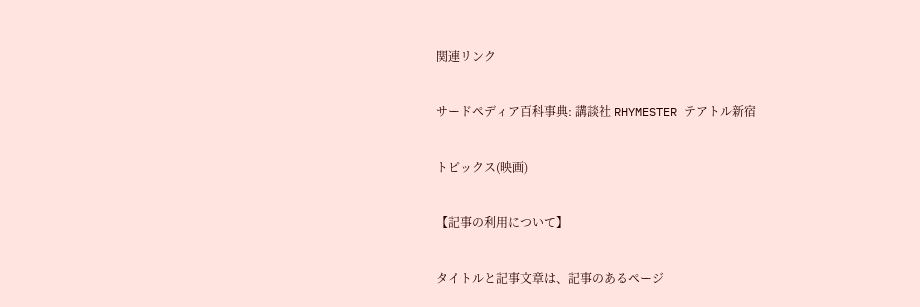関連リンク

サードペディア百科事典: 講談社 RHYMESTER テアトル新宿

トピックス(映画)

【記事の利用について】

タイトルと記事文章は、記事のあるページ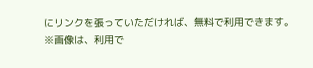にリンクを張っていただければ、無料で利用できます。
※画像は、利用で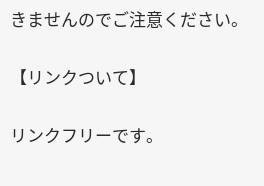きませんのでご注意ください。

【リンクついて】

リンクフリーです。